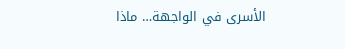الأسرى في الواجهة… ماذا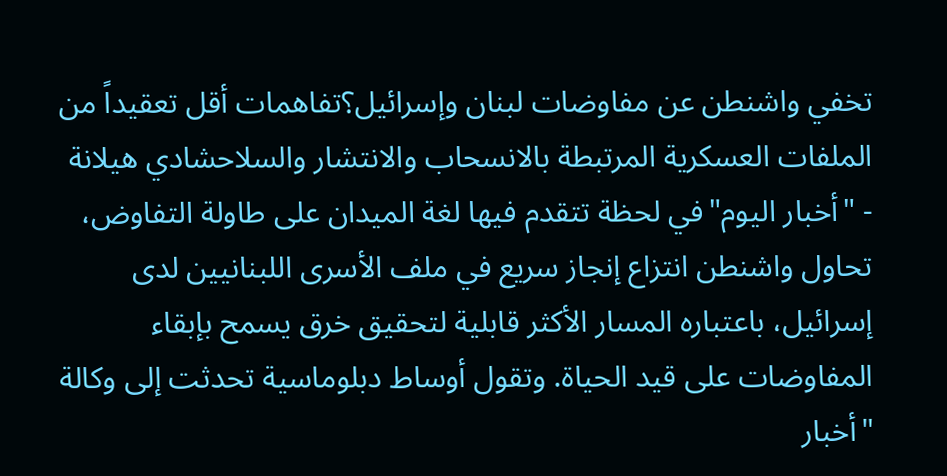تخفي واشنطن عن مفاوضات لبنان وإسرائيل؟تفاهمات أقل تعقيداً من الملفات العسكرية المرتبطة بالانسحاب والانتشار والسلاحشادي هيلانة - "أخبار اليوم"في لحظة تتقدم فيها لغة الميدان على طاولة التفاوض، تحاول واشنطن انتزاع إنجاز سريع في ملف الأسرى اللبنانيين لدى إسرائيل، باعتباره المسار الأكثر قابلية لتحقيق خرق يسمح بإبقاء المفاوضات على قيد الحياة. وتقول أوساط دبلوماسية تحدثت إلى وكالة "أخبار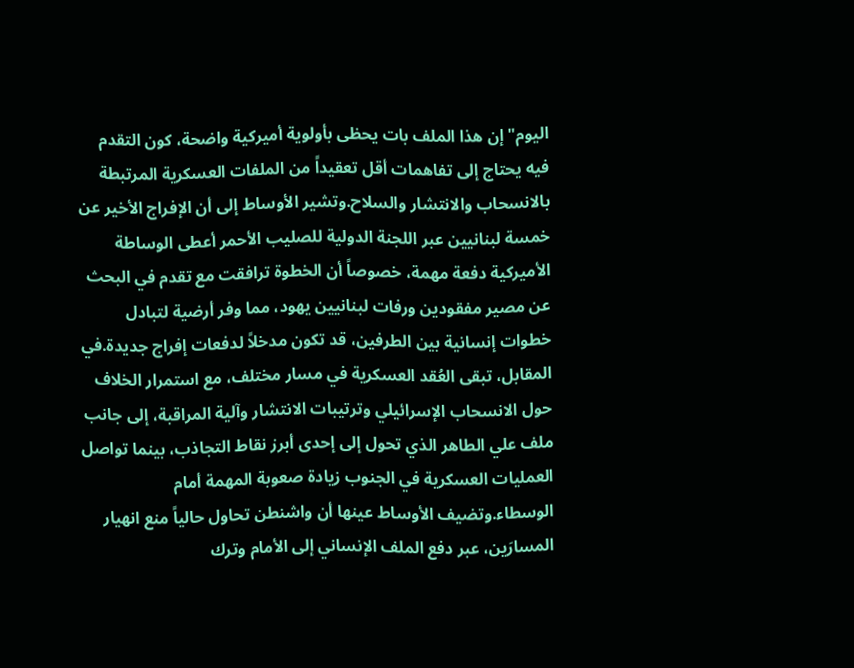اليوم" إن هذا الملف بات يحظى بأولوية أميركية واضحة، كون التقدم فيه يحتاج إلى تفاهمات أقل تعقيداً من الملفات العسكرية المرتبطة بالانسحاب والانتشار والسلاح.وتشير الأوساط إلى أن الإفراج الأخير عن خمسة لبنانيين عبر اللجنة الدولية للصليب الأحمر أعطى الوساطة الأميركية دفعة مهمة، خصوصاً أن الخطوة ترافقت مع تقدم في البحث عن مصير مفقودين ورفات لبنانيين يهود، مما وفر أرضية لتبادل خطوات إنسانية بين الطرفين، قد تكون مدخلاً لدفعات إفراج جديدة.في المقابل، تبقى العُقد العسكرية في مسار مختلف، مع استمرار الخلاف حول الانسحاب الإسرائيلي وترتيبات الانتشار وآلية المراقبة، إلى جانب ملف علي الطاهر الذي تحول إلى إحدى أبرز نقاط التجاذب، بينما تواصل العمليات العسكرية في الجنوب زيادة صعوبة المهمة أمام الوسطاء.وتضيف الأوساط عينها أن واشنطن تحاول حالياً منع انهيار المسارَين، عبر دفع الملف الإنساني إلى الأمام وترك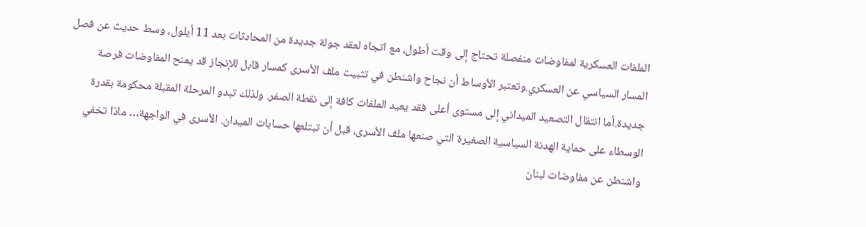الملفات العسكرية لمفاوضات منفصلة تحتاج إلى وقت أطول، مع اتجاه لعقد جولة جديدة من المحادثات بعد 11 أيلول، وسط حديث عن فصل المسار السياسي عن العسكري.وتعتبر الأوساط أن نجاح واشنطن في تثبيت ملف الأسرى كمسار قابل للإنجاز قد يمنح المفاوضات فرصة جديدة.أما انتقال التصعيد الميداني إلى مستوى أعلى فقد يعيد الملفات كافة إلى نقطة الصفر. ولذلك تبدو المرحلة المقبلة محكومة بقدرة الوسطاء على حماية الهدنة السياسية الصغيرة التي صنعها ملف الأسرى، قبل أن تبتلعها حسابات الميدان. الأسرى في الواجهة… ماذا تخفي واشنطن عن مفاوضات لبنان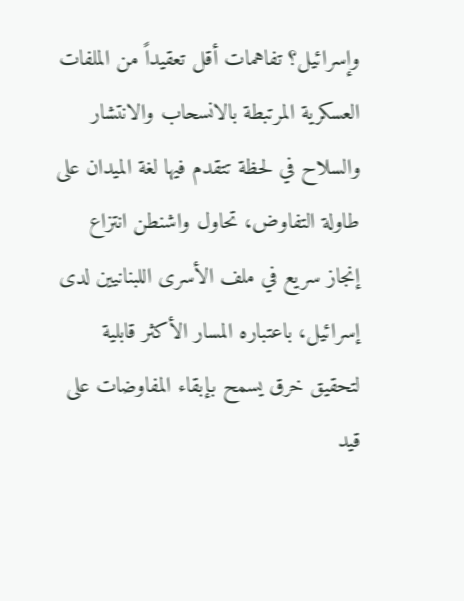وإسرائيل؟ تفاهمات أقل تعقيداً من الملفات العسكرية المرتبطة بالانسحاب والانتشار والسلاح في لحظة تتقدم فيها لغة الميدان على طاولة التفاوض، تحاول واشنطن انتزاع إنجاز سريع في ملف الأسرى اللبنانيين لدى إسرائيل، باعتباره المسار الأكثر قابلية لتحقيق خرق يسمح بإبقاء المفاوضات على قيد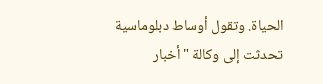الحياة. وتقول أوساط دبلوماسية تحدثت إلى وكالة "أخبار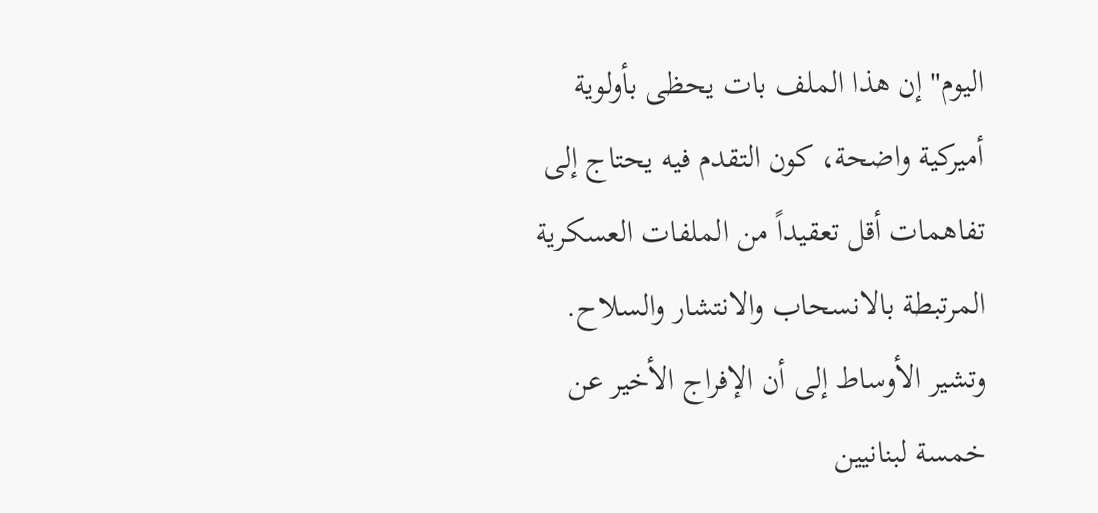اليوم" إن هذا الملف بات يحظى بأولوية أميركية واضحة، كون التقدم فيه يحتاج إلى تفاهمات أقل تعقيداً من الملفات العسكرية المرتبطة بالانسحاب والانتشار والسلاح. وتشير الأوساط إلى أن الإفراج الأخير عن خمسة لبنانيين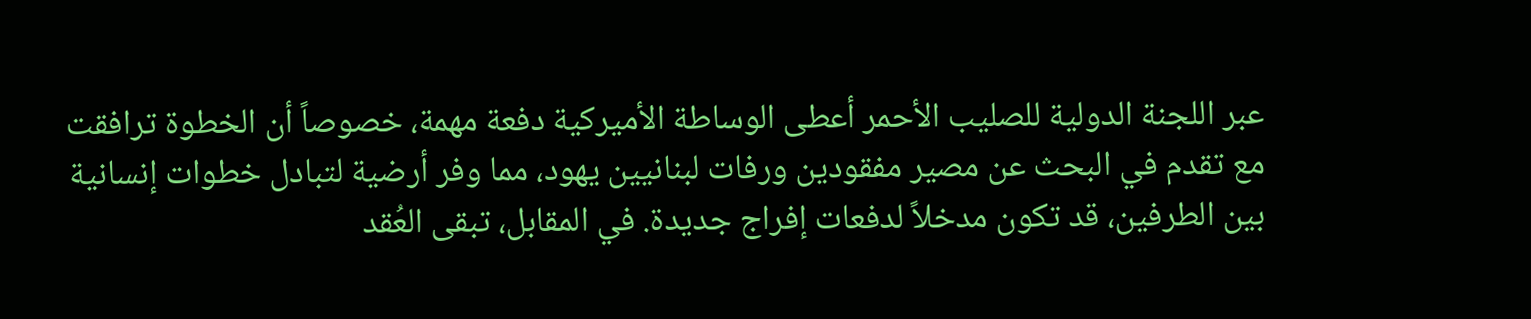عبر اللجنة الدولية للصليب الأحمر أعطى الوساطة الأميركية دفعة مهمة، خصوصاً أن الخطوة ترافقت مع تقدم في البحث عن مصير مفقودين ورفات لبنانيين يهود، مما وفر أرضية لتبادل خطوات إنسانية بين الطرفين، قد تكون مدخلاً لدفعات إفراج جديدة. في المقابل، تبقى العُقد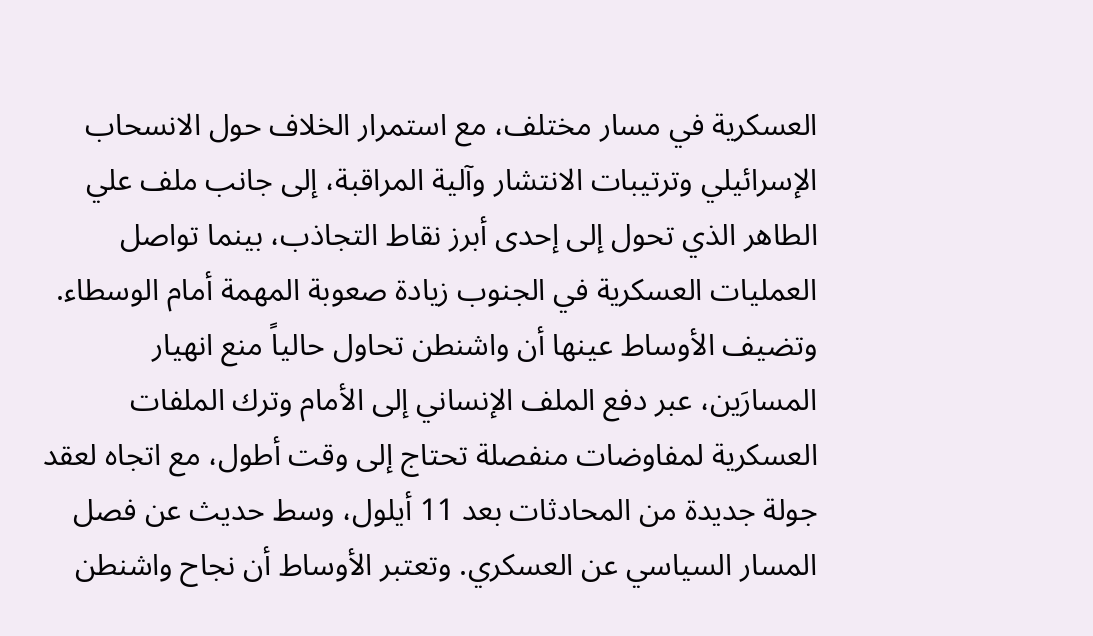العسكرية في مسار مختلف، مع استمرار الخلاف حول الانسحاب الإسرائيلي وترتيبات الانتشار وآلية المراقبة، إلى جانب ملف علي الطاهر الذي تحول إلى إحدى أبرز نقاط التجاذب، بينما تواصل العمليات العسكرية في الجنوب زيادة صعوبة المهمة أمام الوسطاء. وتضيف الأوساط عينها أن واشنطن تحاول حالياً منع انهيار المسارَين، عبر دفع الملف الإنساني إلى الأمام وترك الملفات العسكرية لمفاوضات منفصلة تحتاج إلى وقت أطول، مع اتجاه لعقد جولة جديدة من المحادثات بعد 11 أيلول، وسط حديث عن فصل المسار السياسي عن العسكري. وتعتبر الأوساط أن نجاح واشنطن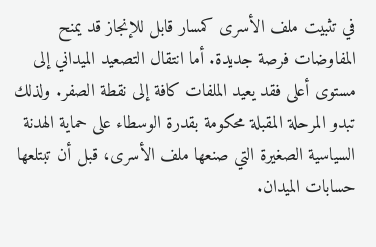في تثبيت ملف الأسرى كمسار قابل للإنجاز قد يمنح المفاوضات فرصة جديدة. أما انتقال التصعيد الميداني إلى مستوى أعلى فقد يعيد الملفات كافة إلى نقطة الصفر. ولذلك تبدو المرحلة المقبلة محكومة بقدرة الوسطاء على حماية الهدنة السياسية الصغيرة التي صنعها ملف الأسرى، قبل أن تبتلعها حسابات الميدان.